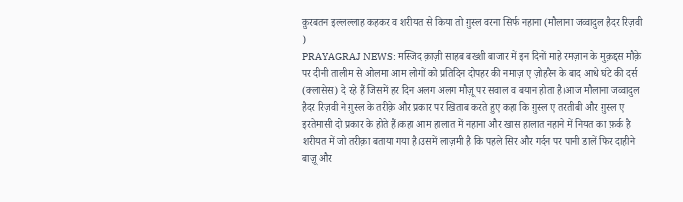क़ुरबतन इल्लल्लाह कहकर व शरीयत से किया तो ग़ुस्ल वरना सिर्फ नहाना (मौलाना जव्वादुल हैदर रिज़वी )
PRAYAGRAJ NEWS: मस्जिद क़ाज़ी साहब बख्शी बाजार में इन दिनों माहे रमज़ान के मुक़द्दस मौक़े पर दीनी तालीम से ओलमा आम लोगों को प्रतिदिन दोपहर की नमाज़ ए ज़ोहरैन के बाद आधे घंटे की दर्स (क्लासेस) दे रहे हैं जिसमें हर दिन अलग अलग मौज़ू पर सवाल व बयान होता है।आज मौलाना जव्वादुल हैदर रिज़वी ने ग़ुस्ल के तरीक़े और प्रकार पर खिताब करते हुए कहा कि ग़ुस्ल ए तरतीबी और ग़ुस्ल ए इरतेमासी दो प्रकार के होते हैं।कहा आम हालात में नहाना और खास हालात नहाने में नियत का फ़र्क है शरीयत में जो तरीक़ा बताया गया है।उसमें लाज़मी है कि पहले सिर और गर्दन पर पानी डालें फिर दाहीने बाज़ू और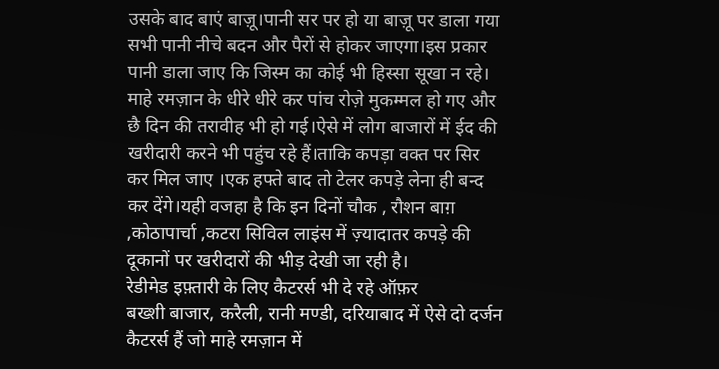उसके बाद बाएं बाज़ू।पानी सर पर हो या बाज़ू पर डाला गया सभी पानी नीचे बदन और पैरों से होकर जाएगा।इस प्रकार पानी डाला जाए कि जिस्म का कोई भी हिस्सा सूखा न रहे। माहे रमज़ान के धीरे धीरे कर पांच रोज़े मुकम्मल हो गए और छै दिन की तरावीह भी हो गई।ऐसे में लोग बाजारों में ईद की खरीदारी करने भी पहुंच रहे हैं।ताकि कपड़ा वक्त पर सिर कर मिल जाए ।एक हफ्ते बाद तो टेलर कपड़े लेना ही बन्द कर देंगे।यही वजहा है कि इन दिनों चौक , रौशन बाग़ ,कोठापार्चा ,कटरा सिविल लाइंस में ज़्यादातर कपड़े की दूकानों पर खरीदारों की भीड़ देखी जा रही है।
रेडीमेड इफ़्तारी के लिए कैटरर्स भी दे रहे ऑफ़र
बख्शी बाजार, करैली, रानी मण्डी, दरियाबाद में ऐसे दो दर्जन कैटरर्स हैं जो माहे रमज़ान में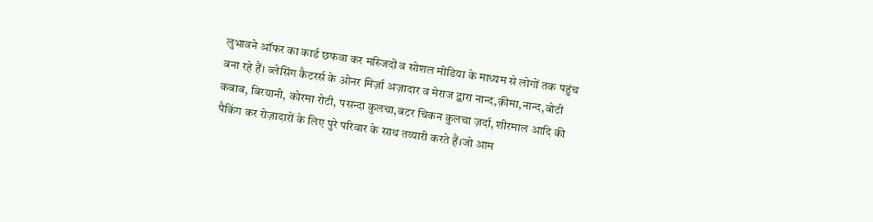लुभावने ऑफर का कार्ड छफवा कर मस्जिदों व सोशल मीडिया के माध्यम से लोगों तक पहुंच बना रहे हैं। ब्लेसिंग कैटरर्स के ओनर मिर्ज़ा अज़ादार व मेराज द्वारा नान्द,क़ीमा,नान्द,बोटी कबाब, बिरयानी, कोरमा रोटी, पसन्दा कुलचा,बटर चिकन कुलचा ज़र्दा, शीरमाल आदि की पैकिंग कर रोज़ादारों के लिए पुरे परिवार के साथ तय्यारी करते हैं।जो आम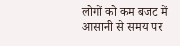लोगों को कम बजट में आसानी से समय पर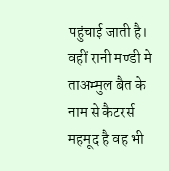पहुंचाई जाती है। वहीं रानी मण्डी मे ताअम्मुल बैत के नाम से कैटरर्स महमूद है वह भी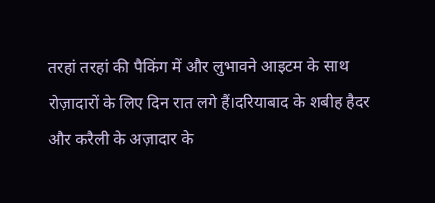तरहां तरहां की पैकिंग में और लुभावने आइटम के साथ रोज़ादारों के लिए दिन रात लगे हैं।दरियाबाद के शबीह हैदर और करैली के अज़ादार के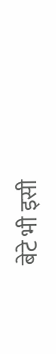बेटे भी इसी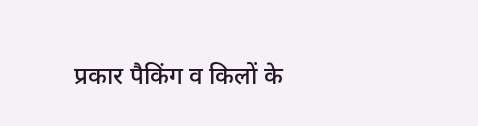प्रकार पैकिंग व किलों के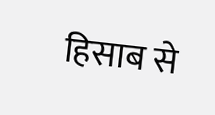हिसाब से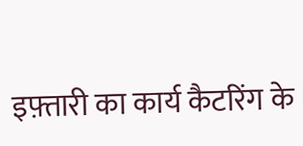इफ़्तारी का कार्य कैटरिंग के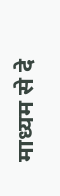माध्यम से दे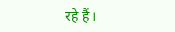रहे हैं।